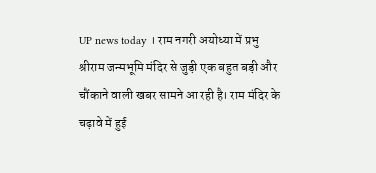UP news today । राम नगरी अयोध्या में प्रभु श्रीराम जन्मभूमि मंदिर से जुड़ी एक बहुत बड़ी और चौंकाने वाली खबर सामने आ रही है। राम मंदिर के चढ़ावे में हुई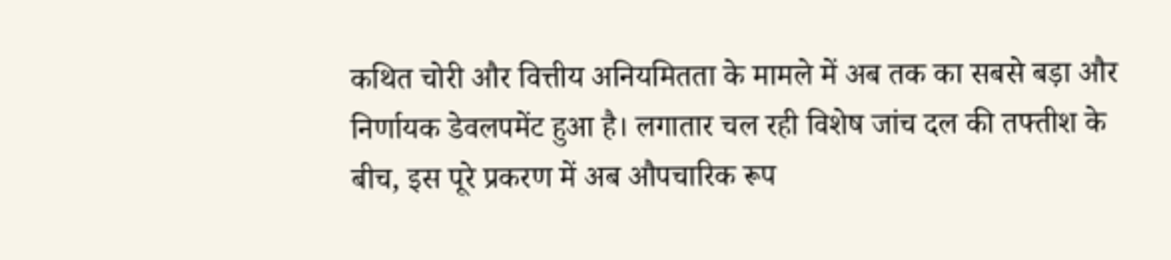कथित चोरी और वित्तीय अनियमितता के मामले में अब तक का सबसे बड़ा और निर्णायक डेवलपमेंट हुआ है। लगातार चल रही विशेष जांच दल की तफ्तीश के बीच, इस पूरे प्रकरण में अब औपचारिक रूप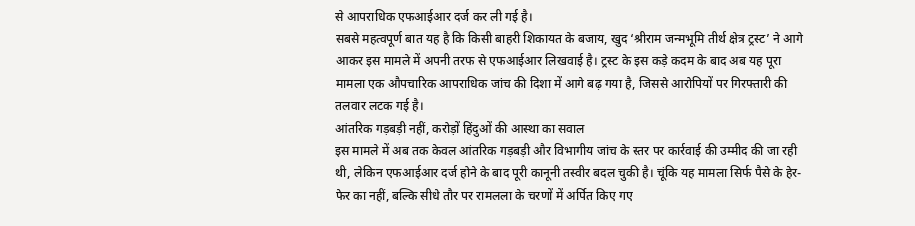से आपराधिक एफआईआर दर्ज कर ली गई है।
सबसे महत्वपूर्ण बात यह है कि किसी बाहरी शिकायत के बजाय, खुद ‘श्रीराम जन्मभूमि तीर्थ क्षेत्र ट्रस्ट’ ने आगे आकर इस मामले में अपनी तरफ से एफआईआर लिखवाई है। ट्रस्ट के इस कड़े कदम के बाद अब यह पूरा मामला एक औपचारिक आपराधिक जांच की दिशा में आगे बढ़ गया है, जिससे आरोपियों पर गिरफ्तारी की तलवार लटक गई है।
आंतरिक गड़बड़ी नहीं, करोड़ों हिंदुओं की आस्था का सवाल
इस मामले में अब तक केवल आंतरिक गड़बड़ी और विभागीय जांच के स्तर पर कार्रवाई की उम्मीद की जा रही थी, लेकिन एफआईआर दर्ज होने के बाद पूरी कानूनी तस्वीर बदल चुकी है। चूंकि यह मामला सिर्फ पैसे के हेर-फेर का नहीं, बल्कि सीधे तौर पर रामलला के चरणों में अर्पित किए गए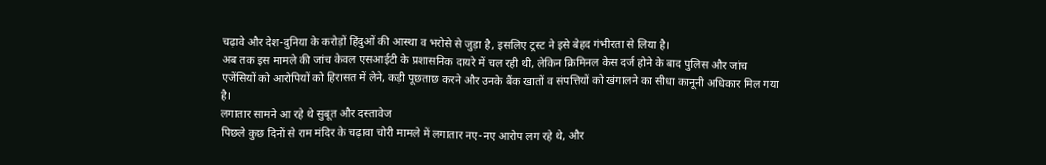चढ़ावे और देश-दुनिया के करोड़ों हिंदुओं की आस्था व भरोसे से जुड़ा है, इसलिए ट्रस्ट ने इसे बेहद गंभीरता से लिया है।
अब तक इस मामले की जांच केवल एसआईटी के प्रशासनिक दायरे में चल रही थी, लेकिन क्रिमिनल केस दर्ज होने के बाद पुलिस और जांच एजेंसियों को आरोपियों को हिरासत में लेने, कड़ी पूछताछ करने और उनके बैंक खातों व संपत्तियों को खंगालने का सीधा कानूनी अधिकार मिल गया है।
लगातार सामने आ रहे थे सुबूत और दस्तावेज
पिछले कुछ दिनों से राम मंदिर के चढ़ावा चोरी मामले में लगातार नए-नए आरोप लग रहे थे, और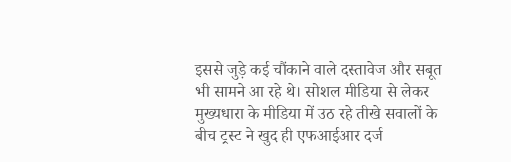इससे जुड़े कई चौंकाने वाले दस्तावेज और सबूत भी सामने आ रहे थे। सोशल मीडिया से लेकर मुख्यधारा के मीडिया में उठ रहे तीखे सवालों के बीच ट्रस्ट ने खुद ही एफआईआर दर्ज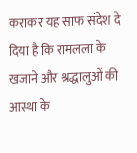कराकर यह साफ संदेश दे दिया है कि रामलला के खजाने और श्रद्धालुओं की आस्था के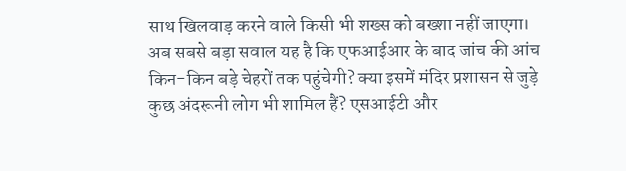साथ खिलवाड़ करने वाले किसी भी शख्स को बख्शा नहीं जाएगा।
अब सबसे बड़ा सवाल यह है कि एफआईआर के बाद जांच की आंच किन-किन बड़े चेहरों तक पहुंचेगी? क्या इसमें मंदिर प्रशासन से जुड़े कुछ अंदरूनी लोग भी शामिल हैं? एसआईटी और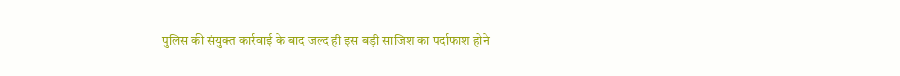पुलिस की संयुक्त कार्रवाई के बाद जल्द ही इस बड़ी साजिश का पर्दाफाश होने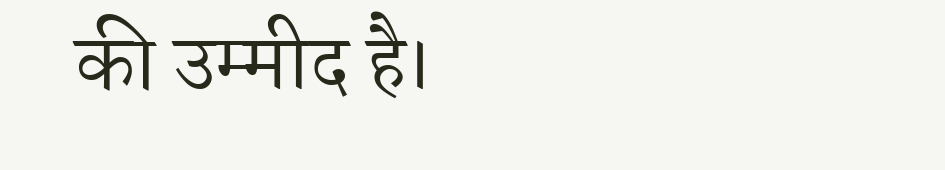की उम्मीद है।